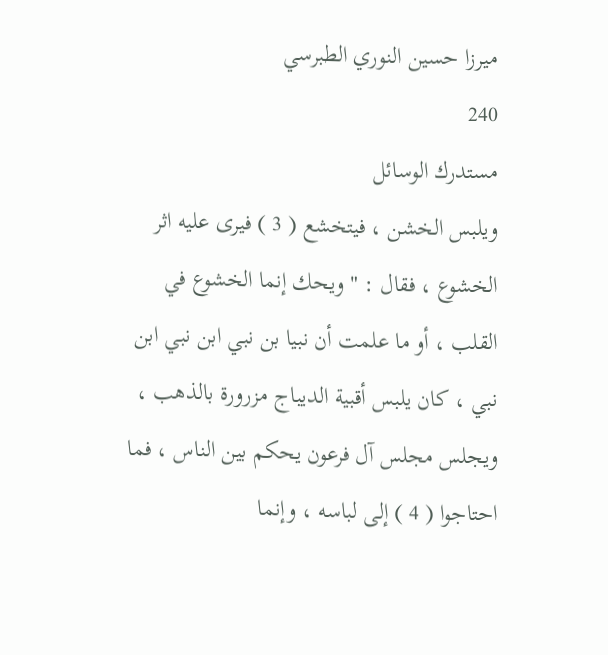ميرزا حسين النوري الطبرسي
240
مستدرك الوسائل
ويلبس الخشن ، فيتخشع ( 3 ) فيرى عليه اثر الخشوع ، فقال : " ويحك إنما الخشوع في القلب ، أو ما علمت أن نبيا بن نبي ابن نبي ابن نبي ، كان يلبس أقبية الديباج مزرورة بالذهب ، ويجلس مجلس آل فرعون يحكم بين الناس ، فما احتاجوا ( 4 ) إلى لباسه ، وإنما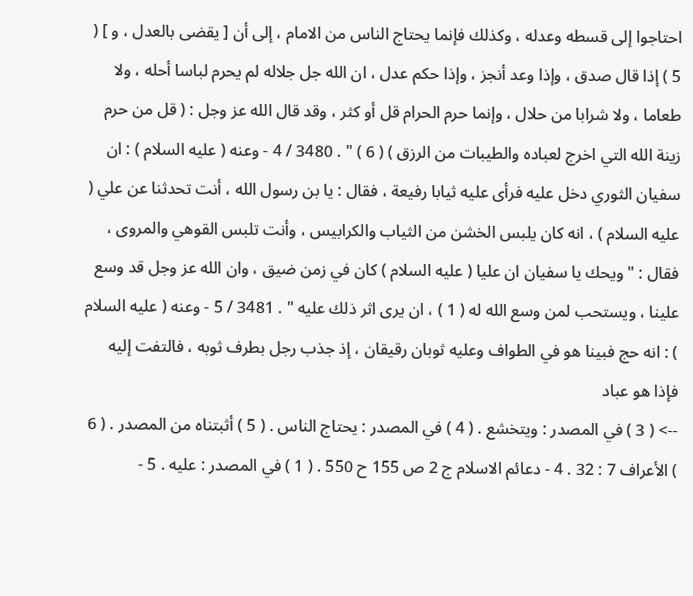احتاجوا إلى قسطه وعدله ، وكذلك فإنما يحتاج الناس من الامام ، إلى أن [ يقضى بالعدل ، و ] ( 5 ) إذا قال صدق ، وإذا وعد أنجز ، وإذا حكم عدل ، ان الله جل جلاله لم يحرم لباسا أحله ، ولا طعاما ، ولا شرابا من حلال ، وإنما حرم الحرام قل أو كثر ، وقد قال الله عز وجل : ( قل من حرم زينة الله التي اخرج لعباده والطيبات من الرزق ) ( 6 ) " . 3480 / 4 - وعنه ( عليه السلام ) : ان سفيان الثوري دخل عليه فرأى عليه ثيابا رفيعة ، فقال : يا بن رسول الله ، أنت تحدثنا عن علي ( عليه السلام ) ، انه كان يلبس الخشن من الثياب والكرابيس ، وأنت تلبس القوهي والمروى ، فقال : " ويحك يا سفيان ان عليا ( عليه السلام ) كان في زمن ضيق ، وان الله عز وجل قد وسع علينا ، ويستحب لمن وسع الله له ( 1 ) ، ان يرى اثر ذلك عليه " . 3481 / 5 - وعنه ( عليه السلام ) : انه حج فبينا هو في الطواف وعليه ثوبان رقيقان ، إذ جذب رجل بطرف ثوبه ، فالتفت إليه فإذا هو عباد
--> ( 3 ) في المصدر : ويتخشع . ( 4 ) في المصدر : يحتاج الناس . ( 5 ) أثبتناه من المصدر . ( 6 ) الأعراف 7 : 32 . 4 - دعائم الاسلام ج 2 ص 155 ح 550 . ( 1 ) في المصدر : عليه . 5 -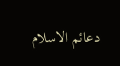دعائم الاسلام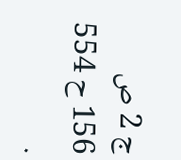ج 2 ص 156 ح 554 .